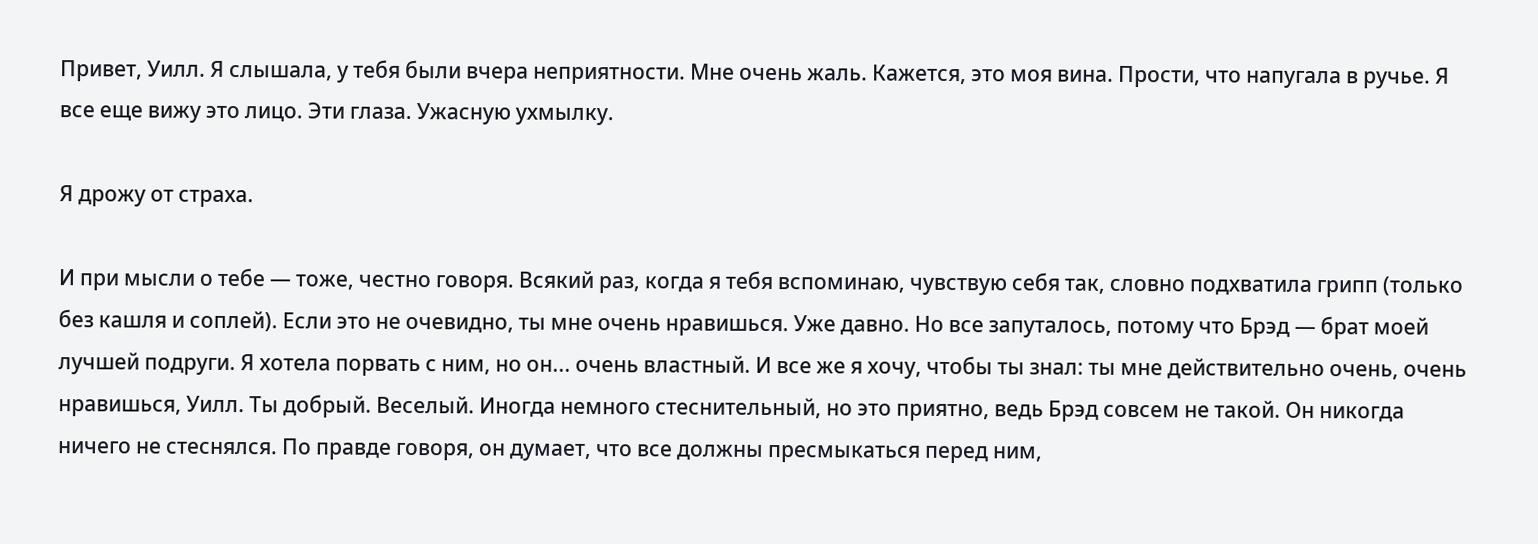Привет, Уилл. Я слышала, у тебя были вчера неприятности. Мне очень жаль. Кажется, это моя вина. Прости, что напугала в ручье. Я все еще вижу это лицо. Эти глаза. Ужасную ухмылку.

Я дрожу от страха.

И при мысли о тебе — тоже, честно говоря. Всякий раз, когда я тебя вспоминаю, чувствую себя так, словно подхватила грипп (только без кашля и соплей). Если это не очевидно, ты мне очень нравишься. Уже давно. Но все запуталось, потому что Брэд — брат моей лучшей подруги. Я хотела порвать с ним, но он... очень властный. И все же я хочу, чтобы ты знал: ты мне действительно очень, очень нравишься, Уилл. Ты добрый. Веселый. Иногда немного стеснительный, но это приятно, ведь Брэд совсем не такой. Он никогда ничего не стеснялся. По правде говоря, он думает, что все должны пресмыкаться перед ним,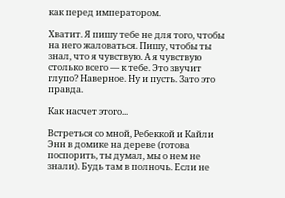как перед императором.

Хватит. Я пишу тебе не для того, чтобы на него жаловаться. Пишу, чтобы ты знал, что я чувствую. А я чувствую столько всего — к тебе. Это звучит глупо? Наверное. Ну и пусть. Зато это правда.

Как насчет этого...

Встреться со мной, Ребеккой и Кайли Энн в домике на дереве (готова поспорить, ты думал, мы о нем не знали). Будь там в полночь. Если не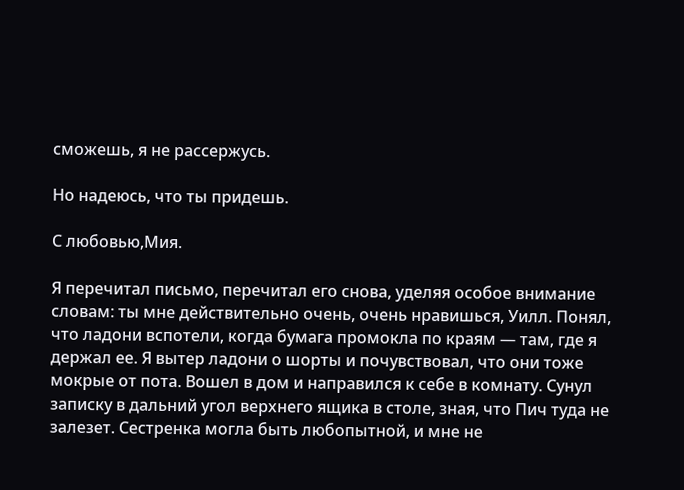сможешь, я не рассержусь.

Но надеюсь, что ты придешь.

С любовью,Мия.

Я перечитал письмо, перечитал его снова, уделяя особое внимание словам: ты мне действительно очень, очень нравишься, Уилл. Понял, что ладони вспотели, когда бумага промокла по краям — там, где я держал ее. Я вытер ладони о шорты и почувствовал, что они тоже мокрые от пота. Вошел в дом и направился к себе в комнату. Сунул записку в дальний угол верхнего ящика в столе, зная, что Пич туда не залезет. Сестренка могла быть любопытной, и мне не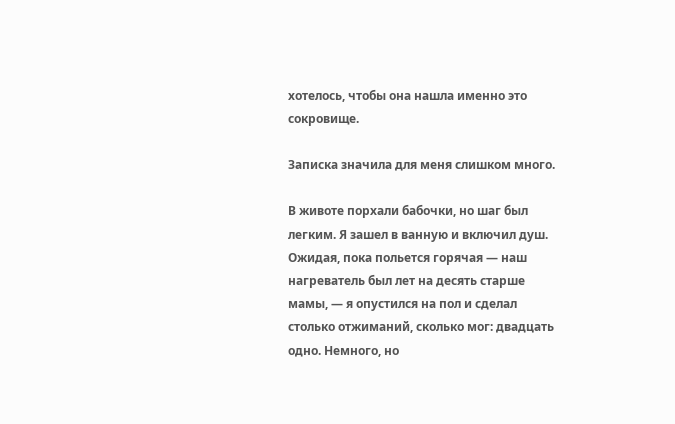хотелось, чтобы она нашла именно это сокровище.

Записка значила для меня слишком много.

В животе порхали бабочки, но шаг был легким. Я зашел в ванную и включил душ. Ожидая, пока польется горячая — наш нагреватель был лет на десять старше мамы, — я опустился на пол и сделал столько отжиманий, сколько мог: двадцать одно. Немного, но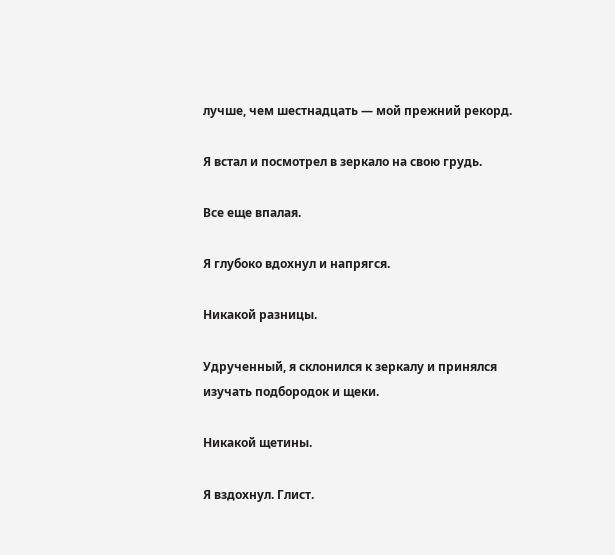лучше, чем шестнадцать — мой прежний рекорд.

Я встал и посмотрел в зеркало на свою грудь.

Все еще впалая.

Я глубоко вдохнул и напрягся.

Никакой разницы.

Удрученный, я склонился к зеркалу и принялся изучать подбородок и щеки.

Никакой щетины.

Я вздохнул. Глист.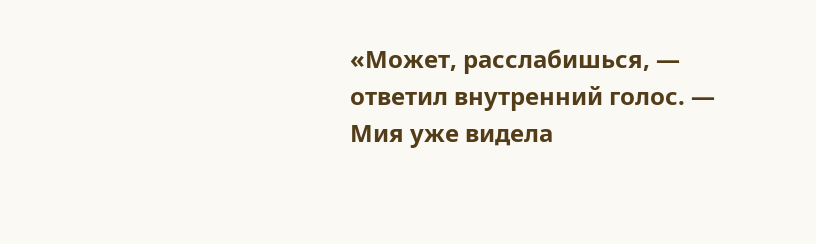«Может, расслабишься, — ответил внутренний голос. — Мия уже видела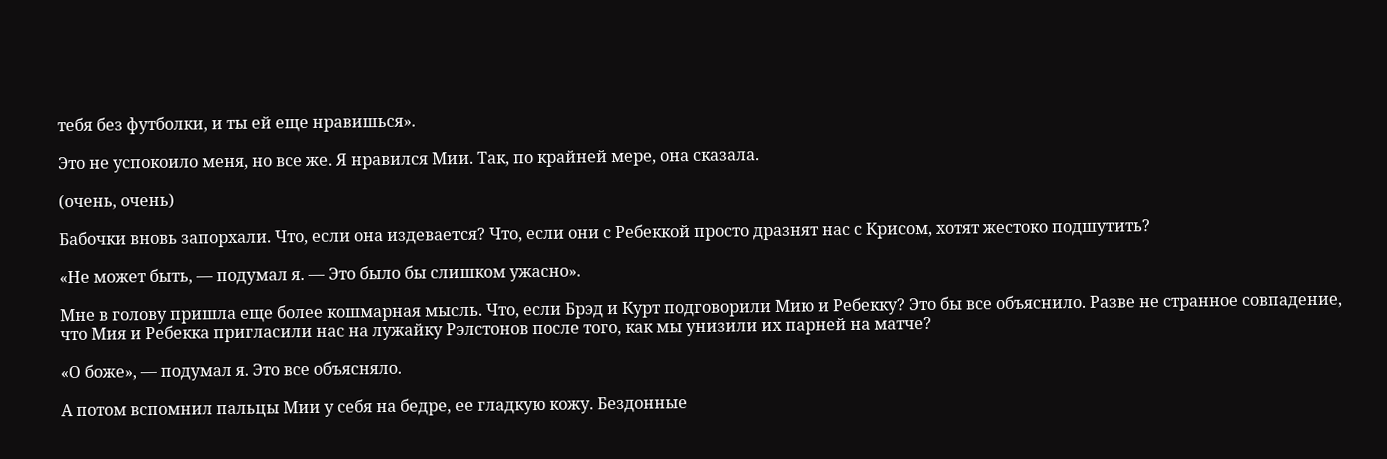тебя без футболки, и ты ей еще нравишься».

Это не успокоило меня, но все же. Я нравился Мии. Так, по крайней мере, она сказала.

(очень, очень)

Бабочки вновь запорхали. Что, если она издевается? Что, если они с Ребеккой просто дразнят нас с Крисом, хотят жестоко подшутить?

«Не может быть, — подумал я. — Это было бы слишком ужасно».

Мне в голову пришла еще более кошмарная мысль. Что, если Брэд и Курт подговорили Мию и Ребекку? Это бы все объяснило. Разве не странное совпадение, что Мия и Ребекка пригласили нас на лужайку Рэлстонов после того, как мы унизили их парней на матче?

«О боже», — подумал я. Это все объясняло.

А потом вспомнил пальцы Мии у себя на бедре, ее гладкую кожу. Бездонные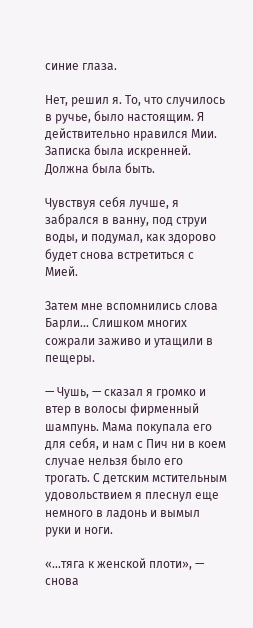синие глаза.

Нет, решил я. То, что случилось в ручье, было настоящим. Я действительно нравился Мии. Записка была искренней. Должна была быть.

Чувствуя себя лучше, я забрался в ванну, под струи воды, и подумал, как здорово будет снова встретиться с Мией.

Затем мне вспомнились слова Барли... Слишком многих сожрали заживо и утащили в пещеры.

— Чушь, — сказал я громко и втер в волосы фирменный шампунь. Мама покупала его для себя, и нам с Пич ни в коем случае нельзя было его трогать. С детским мстительным удовольствием я плеснул еще немного в ладонь и вымыл руки и ноги.

«...тяга к женской плоти», — снова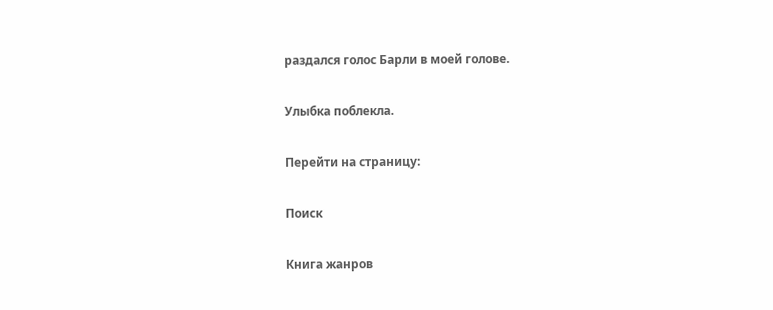раздался голос Барли в моей голове.

Улыбка поблекла.

Перейти на страницу:

Поиск

Книга жанров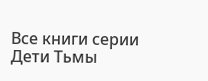Все книги серии Дети Тьмы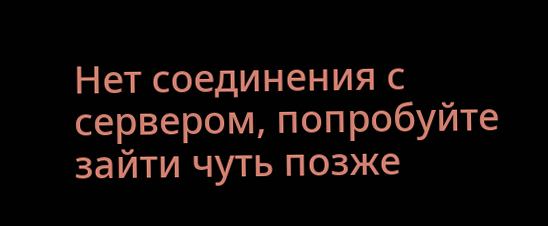Нет соединения с сервером, попробуйте зайти чуть позже